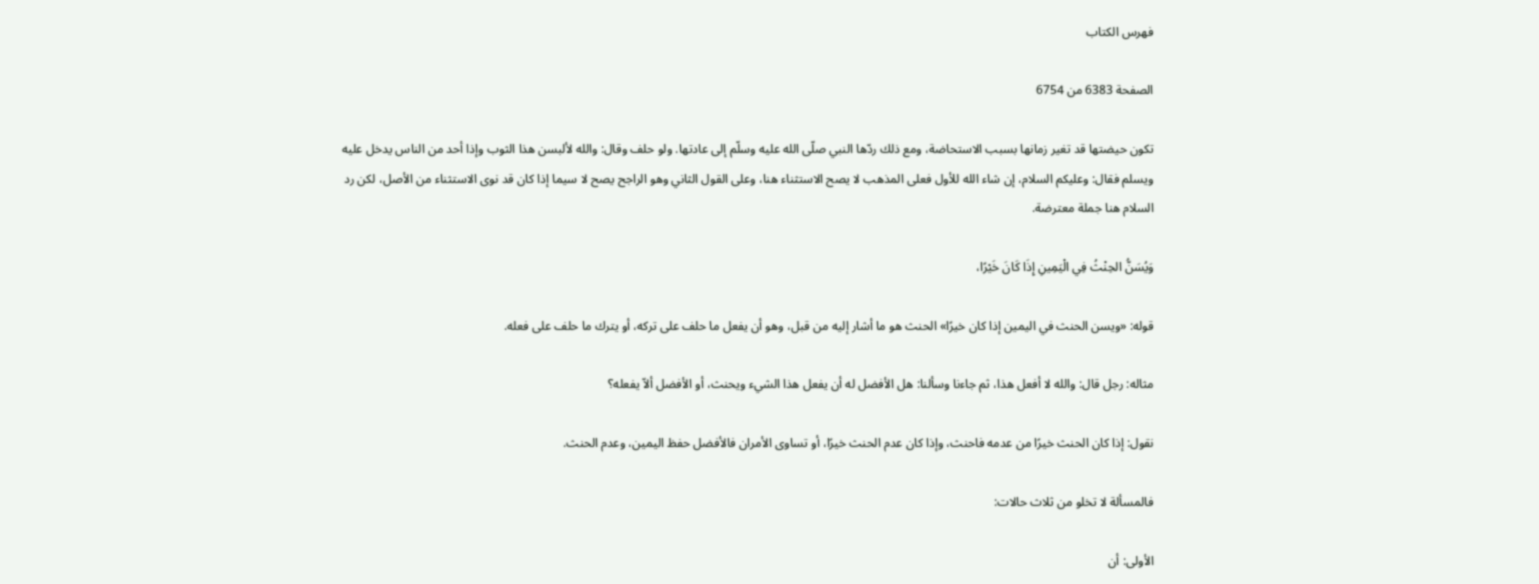فهرس الكتاب

الصفحة 6383 من 6754

تكون حيضتها قد تغير زمانها بسبب الاستحاضة، ومع ذلك ردّها النبي صلّى الله عليه وسلّم إلى عادتها. ولو حلف وقال: والله لألبسن هذا الثوب وإذا أحد من الناس يدخل عليه ويسلم فقال: وعليكم السلام، إن شاء الله للأول فعلى المذهب لا يصح الاستثناء هنا، وعلى القول الثاني وهو الراجح يصح لا سيما إذا كان قد نوى الاستثناء من الأصل، لكن رد السلام هنا جملة معترضة.

وَيُسَنُّ الحِنْثُ فِي الْيَمِينِ إِذَا كَانَ خَيْرًا،

قوله: «ويسن الحنث في اليمين إذا كان خيرًا» الحنث هو ما أشار إليه من قبل، وهو أن يفعل ما حلف على تركه، أو يترك ما حلف على فعله.

مثاله: رجل قال: والله لا أفعل هذا، ثم جاءنا وسألنا: هل الأفضل له أن يفعل هذا الشيء ويحنث، أو الأفضل ألاّ يفعله؟

نقول: إذا كان الحنث خيرًا من عدمه فاحنث، وإذا كان عدم الحنث خيرًا، أو تساوى الأمران فالأفضل حفظ اليمين، وعدم الحنث.

فالمسألة لا تخلو من ثلاث حالات:

الأولى: أن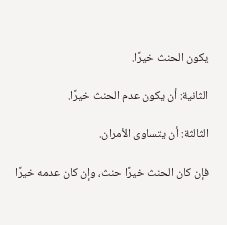يكون الحنث خيرًا.

الثانية: أن يكون عدم الحنث خيرًا.

الثالثة: أن يتساوى الأمران.

فإن كان الحنث خيرًا حنث، وإن كان عدمه خيرًا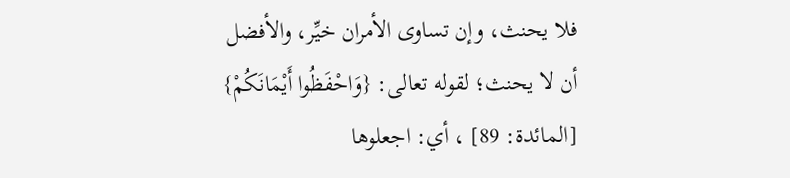فلا يحنث، وإن تساوى الأمران خيِّر، والأفضل أن لا يحنث؛ لقوله تعالى: {وَاحْفَظُوا أَيْمَانَكُمْ} [المائدة: 89] ، أي: اجعلوها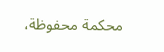محكمة محفوظة،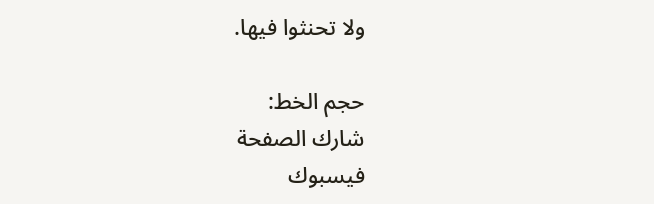ولا تحنثوا فيها.

حجم الخط:
شارك الصفحة
فيسبوك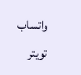واتساب تويتر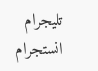تليجرام انستجرام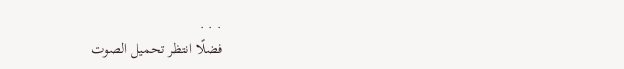. . .
فضلًا انتظر تحميل الصوت